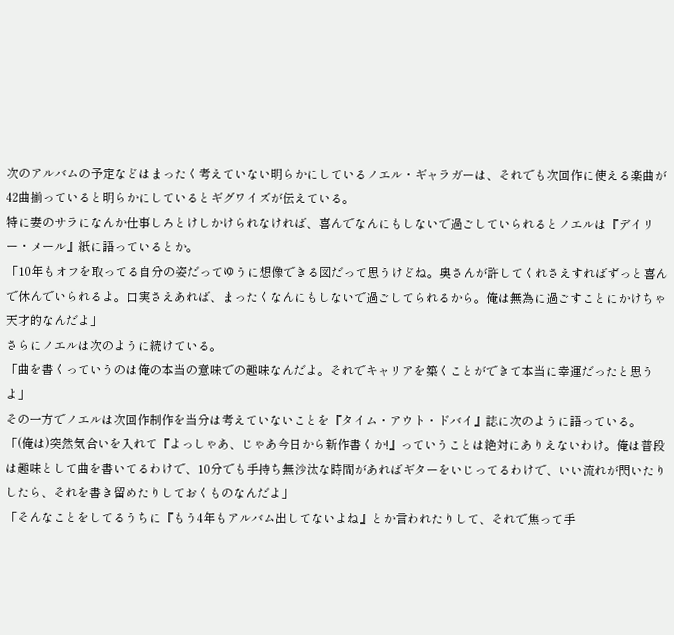次のアルバムの予定などはまったく考えていない明らかにしているノエル・ギャラガーは、それでも次回作に使える楽曲が42曲揃っていると明らかにしているとギグワイズが伝えている。
特に妻のサラになんか仕事しろとけしかけられなければ、喜んでなんにもしないで過ごしていられるとノエルは『デイリー・メール』紙に語っているとか。
「10年もオフを取ってる自分の姿だってゆうに想像できる図だって思うけどね。奥さんが許してくれさえすればずっと喜んで休んでいられるよ。口実さえあれば、まったくなんにもしないで過ごしてられるから。俺は無為に過ごすことにかけちゃ天才的なんだよ」
さらにノエルは次のように続けている。
「曲を書くっていうのは俺の本当の意味での趣味なんだよ。それでキャリアを築くことができて本当に幸運だったと思うよ」
その一方でノエルは次回作制作を当分は考えていないことを『タイム・アウト・ドバイ』誌に次のように語っている。
「(俺は)突然気合いを入れて『よっしゃあ、じゃあ今日から新作書くか!』っていうことは絶対にありえないわけ。俺は普段は趣味として曲を書いてるわけで、10分でも手持ち無沙汰な時間があればギターをいじってるわけで、いい流れが閃いたりしたら、それを書き留めたりしておくものなんだよ」
「そんなことをしてるうちに『もう4年もアルバム出してないよね』とか言われたりして、それで焦って手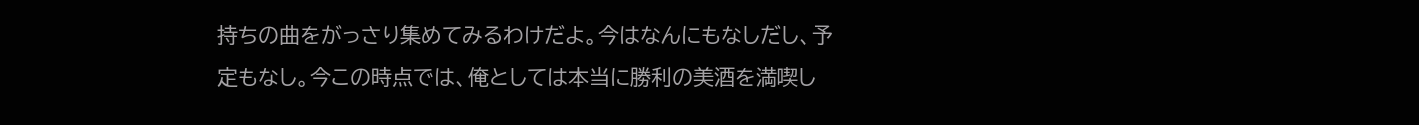持ちの曲をがっさり集めてみるわけだよ。今はなんにもなしだし、予定もなし。今この時点では、俺としては本当に勝利の美酒を満喫し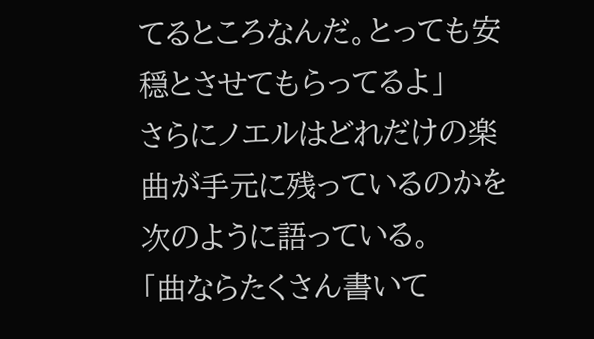てるところなんだ。とっても安穏とさせてもらってるよ」
さらにノエルはどれだけの楽曲が手元に残っているのかを次のように語っている。
「曲ならたくさん書いて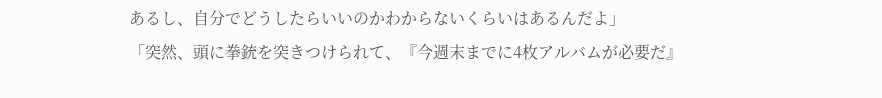あるし、自分でどうしたらいいのかわからないくらいはあるんだよ」
「突然、頭に拳銃を突きつけられて、『今週末までに4枚アルバムが必要だ』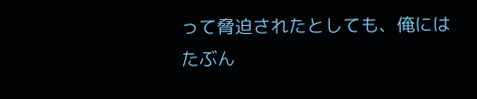って脅迫されたとしても、俺にはたぶん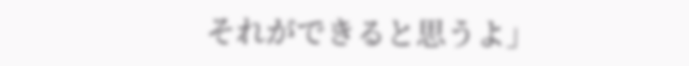それができると思うよ」